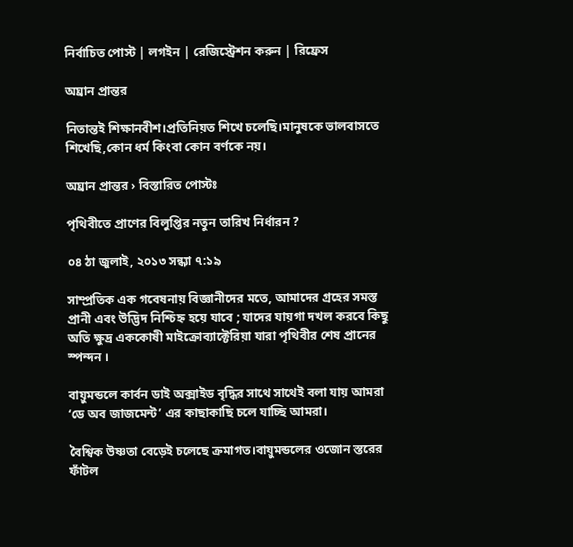নির্বাচিত পোস্ট | লগইন | রেজিস্ট্রেশন করুন | রিফ্রেস

অঘ্রান প্রান্তর

নিতান্তই শিক্ষানবীশ।প্রতিনিয়ত শিখে চলেছি।মানুষকে ভালবাসতে শিখেছি,কোন ধর্ম কিংবা কোন বর্ণকে নয়।

অঘ্রান প্রান্তর › বিস্তারিত পোস্টঃ

পৃথিবীতে প্রাণের বিলুপ্তির নতুন তারিখ নির্ধারন ?

০৪ ঠা জুলাই, ২০১৩ সন্ধ্যা ৭:১৯

সাম্প্রতিক এক গবেষনায় বিজ্ঞানীদের মতে, আমাদের গ্রহের সমস্ত প্রানী এবং উদ্ভিদ নিশ্চিহ্ন হয়ে যাবে ; যাদের যায়গা দখল করবে কিছু অতি ক্ষুদ্র এককোষী মাইক্রোব্যাক্টেরিয়া যারা পৃথিবীর শেষ প্রানের স্পন্দন ।

বায়ুমন্ডলে কার্বন ডাই অক্সাইড বৃদ্ধির সাথে সাথেই বলা যায় আমরা ‘ডে অব জাজমেন্ট’ এর কাছাকাছি চলে যাচ্ছি আমরা।

বৈশ্বিক উষ্ণতা বেড়েই চলেছে ক্রমাগত।বায়ুমন্ডলের ওজোন স্তরের ফাঁটল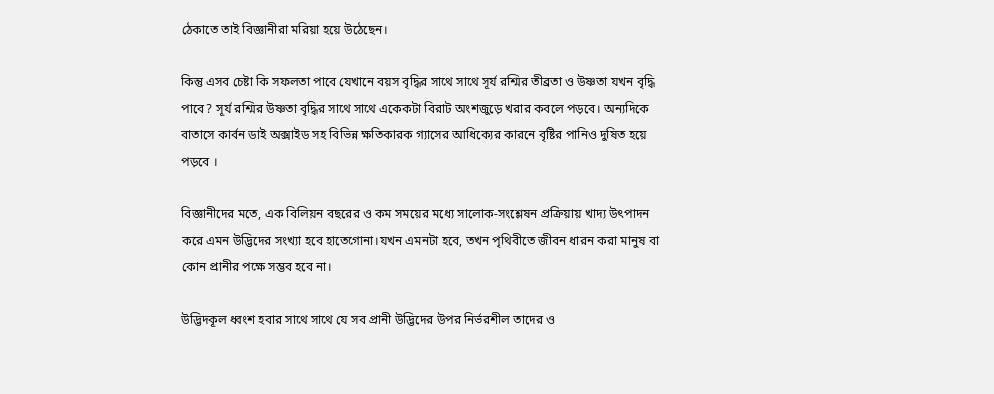ঠেকাতে তাই বিজ্ঞানীরা মরিয়া হয়ে উঠেছেন।

কিন্তু এসব চেষ্টা কি সফলতা পাবে যেখানে বয়স বৃদ্ধির সাথে সাথে সূর্য রশ্মির তীব্রতা ও উষ্ণতা যখন বৃদ্ধি পাবে? সূর্য রশ্মির উষ্ণতা বৃদ্ধির সাথে সাথে একেকটা বিরাট অংশজুড়ে খরার কবলে পড়বে। অন্যদিকে বাতাসে কার্বন ডাই অক্সাইড সহ বিভিন্ন ক্ষতিকারক গ্যাসের আধিক্যের কারনে বৃষ্টির পানিও দুষিত হয়ে পড়বে ।

বিজ্ঞানীদের মতে, এক বিলিয়ন বছরের ও কম সময়ের মধ্যে সালোক-সংশ্লেষন প্রক্রিয়ায় খাদ্য উৎপাদন করে এমন উদ্ভিদের সংখ্যা হবে হাতেগোনা।যখন এমনটা হবে, তখন পৃথিবীতে জীবন ধারন করা মানুষ বা কোন প্রানীর পক্ষে সম্ভব হবে না।

উদ্ভিদকূল ধ্বংশ হবার সাথে সাথে যে সব প্রানী উদ্ভিদের উপর নির্ভরশীল তাদের ও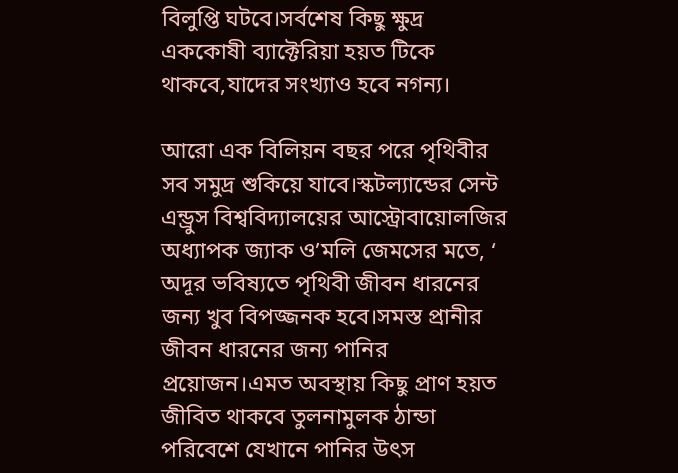বিলুপ্তি ঘটবে।সর্বশেষ কিছু ক্ষুদ্র এককোষী ব্যাক্টেরিয়া হয়ত টিকে থাকবে,যাদের সংখ্যাও হবে নগন্য।

আরো এক বিলিয়ন বছর পরে পৃথিবীর সব সমুদ্র শুকিয়ে যাবে।স্কটল্যান্ডের সেন্ট এন্ড্রুস বিশ্ববিদ্যালয়ের আস্ট্রোবায়োলজির অধ্যাপক জ্যাক ও’মলি জেমসের মতে, ‘ অদূর ভবিষ্যতে পৃথিবী জীবন ধারনের জন্য খুব বিপজ্জনক হবে।সমস্ত প্রানীর জীবন ধারনের জন্য পানির প্রয়োজন।এমত অবস্থায় কিছু প্রাণ হয়ত জীবিত থাকবে তুলনামুলক ঠান্ডা পরিবেশে যেখানে পানির উৎস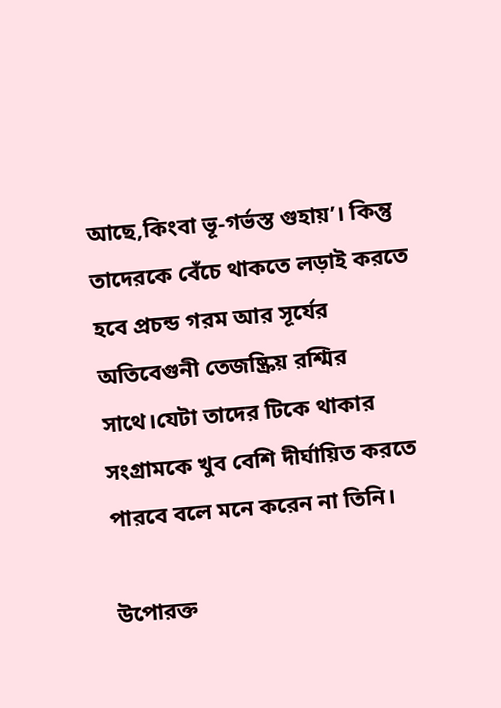আছে,কিংবা ভূ-গর্ভস্ত গুহায়’। কিন্তু তাদেরকে বেঁচে থাকতে লড়াই করতে হবে প্রচন্ড গরম আর সূর্যের অতিবেগুনী তেজষ্ক্রিয় রশ্মির সাথে।যেটা তাদের টিকে থাকার সংগ্রামকে খুব বেশি দীর্ঘায়িত করতে পারবে বলে মনে করেন না তিনি।

উপোরক্ত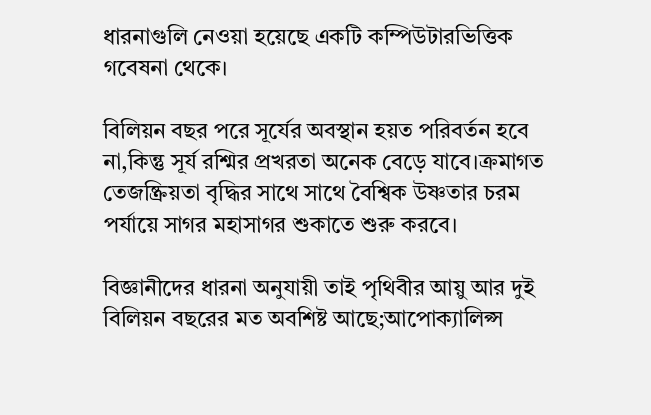ধারনাগুলি নেওয়া হয়েছে একটি কম্পিউটারভিত্তিক গবেষনা থেকে।

বিলিয়ন বছর পরে সূর্যের অবস্থান হয়ত পরিবর্তন হবে না,কিন্তু সূর্য রশ্মির প্রখরতা অনেক বেড়ে যাবে।ক্রমাগত তেজষ্ক্রিয়তা বৃদ্ধির সাথে সাথে বৈশ্বিক উষ্ণতার চরম পর্যায়ে সাগর মহাসাগর শুকাতে শুরু করবে।

বিজ্ঞানীদের ধারনা অনুযায়ী তাই পৃথিবীর আয়ু আর দুই বিলিয়ন বছরের মত অবশিষ্ট আছে;আপোক্যালিপ্স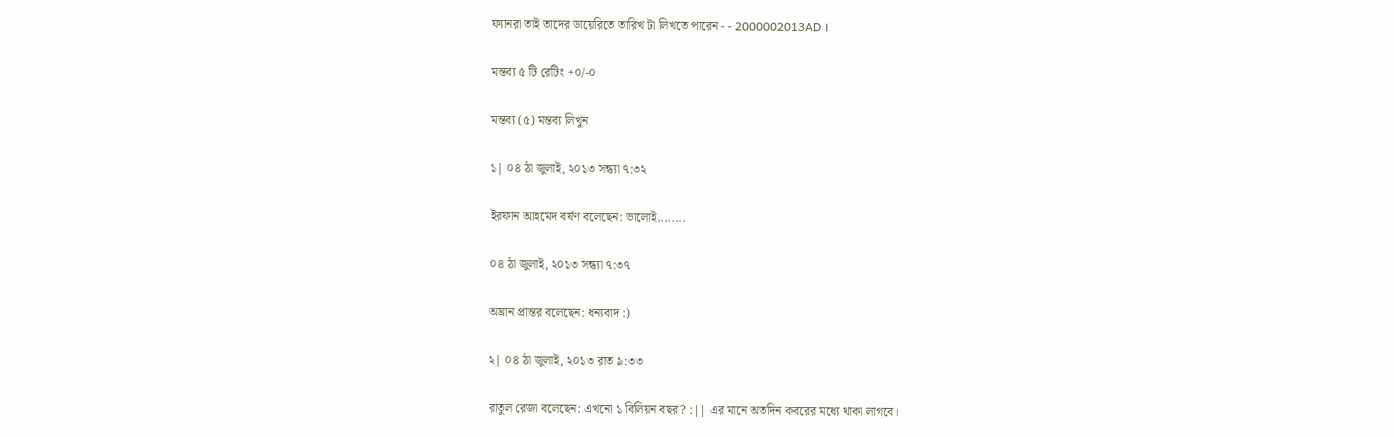ফ্যানরা তাই তাদের ডায়েরিতে তারিখ টা লিখতে পারেন - - 2000002013AD ।

মন্তব্য ৫ টি রেটিং +০/-০

মন্তব্য (৫) মন্তব্য লিখুন

১| ০৪ ঠা জুলাই, ২০১৩ সন্ধ্যা ৭:৩২

ইরফান আহমেদ বর্ষণ বলেছেন: ভালোই........

০৪ ঠা জুলাই, ২০১৩ সন্ধ্যা ৭:৩৭

অঘ্রান প্রান্তর বলেছেন: ধন্যবাদ :)

২| ০৪ ঠা জুলাই, ২০১৩ রাত ৯:৩৩

রাতুল রেজা বলেছেন: এখনো ১ বিলিয়ন বছর? :|| এর মানে অতদিন কবরের মধ্যে থাকা লাগবে।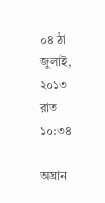০৪ ঠা জুলাই, ২০১৩ রাত ১০:৩৪

অঘ্রান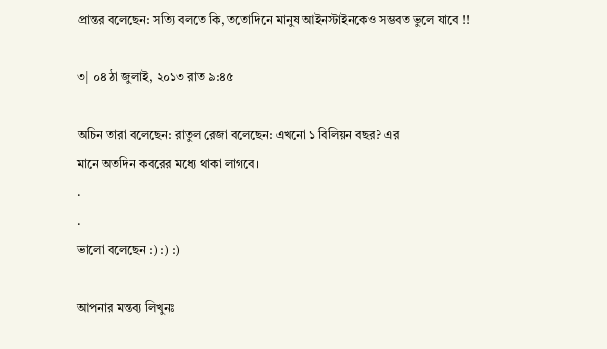প্রান্তর বলেছেন: সত্যি বলতে কি, ততোদিনে মানুষ আইনস্টাইনকেও সম্ভবত ভুলে যাবে !!

৩| ০৪ ঠা জুলাই, ২০১৩ রাত ৯:৪৫

অচিন তারা বলেছেন: রাতুল রেজা বলেছেন: এখনো ১ বিলিয়ন বছর? এর
মানে অতদিন কবরের মধ্যে থাকা লাগবে।
.
.
ভালো বলেছেন :) :) :)

আপনার মন্তব্য লিখুনঃ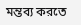মন্তব্য করতে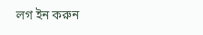লগ ইন করুন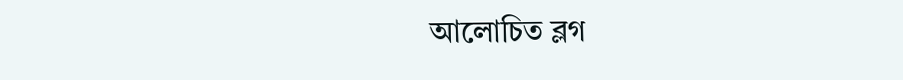আলোচিত ব্লগ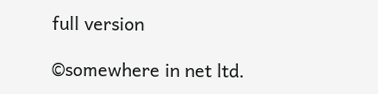full version

©somewhere in net ltd.